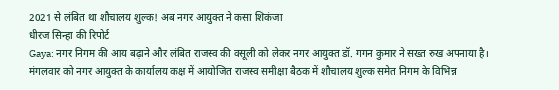2021 से लंबित था शौचालय शुल्क! अब नगर आयुक्त ने कसा शिकंजा
धीरज सिन्हा की रिपोर्ट
Gaya: नगर निगम की आय बढ़ाने और लंबित राजस्व की वसूली को लेकर नगर आयुक्त डॉ. गगन कुमार ने सख्त रुख अपनाया है। मंगलवार को नगर आयुक्त के कार्यालय कक्ष में आयोजित राजस्व समीक्षा बैठक में शौचालय शुल्क समेत निगम के विभिन्न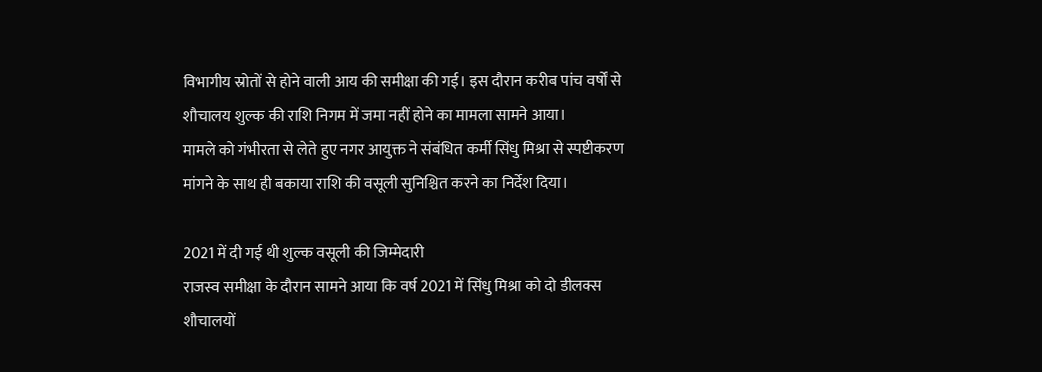विभागीय स्रोतों से होने वाली आय की समीक्षा की गई। इस दौरान करीब पांच वर्षों से शौचालय शुल्क की राशि निगम में जमा नहीं होने का मामला सामने आया।
मामले को गंभीरता से लेते हुए नगर आयुक्त ने संबंधित कर्मी सिंधु मिश्रा से स्पष्टीकरण मांगने के साथ ही बकाया राशि की वसूली सुनिश्चित करने का निर्देश दिया।

2021 में दी गई थी शुल्क वसूली की जिम्मेदारी
राजस्व समीक्षा के दौरान सामने आया कि वर्ष 2021 में सिंधु मिश्रा को दो डीलक्स शौचालयों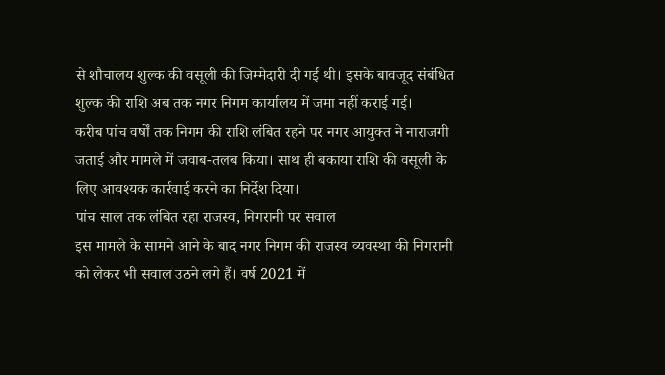से शौचालय शुल्क की वसूली की जिम्मेदारी दी गई थी। इसके बावजूद संबंधित शुल्क की राशि अब तक नगर निगम कार्यालय में जमा नहीं कराई गई।
करीब पांच वर्षों तक निगम की राशि लंबित रहने पर नगर आयुक्त ने नाराजगी जताई और मामले में जवाब-तलब किया। साथ ही बकाया राशि की वसूली के लिए आवश्यक कार्रवाई करने का निर्देश दिया।
पांच साल तक लंबित रहा राजस्व, निगरानी पर सवाल
इस मामले के सामने आने के बाद नगर निगम की राजस्व व्यवस्था की निगरानी को लेकर भी सवाल उठने लगे हैं। वर्ष 2021 में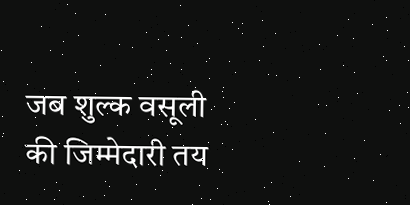जब शुल्क वसूली की जिम्मेदारी तय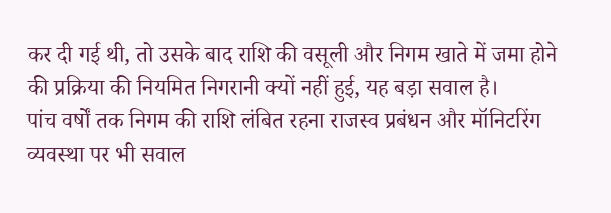कर दी गई थी, तो उसके बाद राशि की वसूली और निगम खाते में जमा होने की प्रक्रिया की नियमित निगरानी क्यों नहीं हुई, यह बड़ा सवाल है।
पांच वर्षों तक निगम की राशि लंबित रहना राजस्व प्रबंधन और मॉनिटरिंग व्यवस्था पर भी सवाल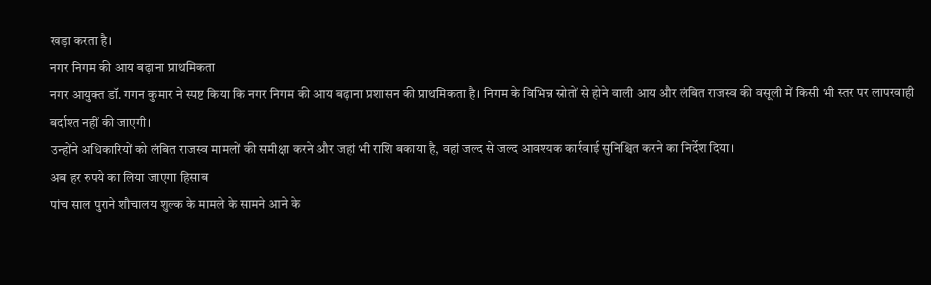खड़ा करता है।
नगर निगम की आय बढ़ाना प्राथमिकता
नगर आयुक्त डॉ. गगन कुमार ने स्पष्ट किया कि नगर निगम की आय बढ़ाना प्रशासन की प्राथमिकता है। निगम के विभिन्न स्रोतों से होने वाली आय और लंबित राजस्व की वसूली में किसी भी स्तर पर लापरवाही बर्दाश्त नहीं की जाएगी।
उन्होंने अधिकारियों को लंबित राजस्व मामलों की समीक्षा करने और जहां भी राशि बकाया है, वहां जल्द से जल्द आवश्यक कार्रवाई सुनिश्चित करने का निर्देश दिया।
अब हर रुपये का लिया जाएगा हिसाब
पांच साल पुराने शौचालय शुल्क के मामले के सामने आने के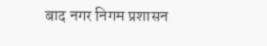बाद नगर निगम प्रशासन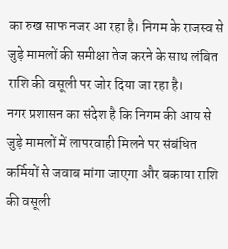का रुख साफ नजर आ रहा है। निगम के राजस्व से जुड़े मामलों की समीक्षा तेज करने के साथ लंबित राशि की वसूली पर जोर दिया जा रहा है।
नगर प्रशासन का संदेश है कि निगम की आय से जुड़े मामलों में लापरवाही मिलने पर संबंधित कर्मियों से जवाब मांगा जाएगा और बकाया राशि की वसूली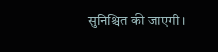सुनिश्चित की जाएगी।